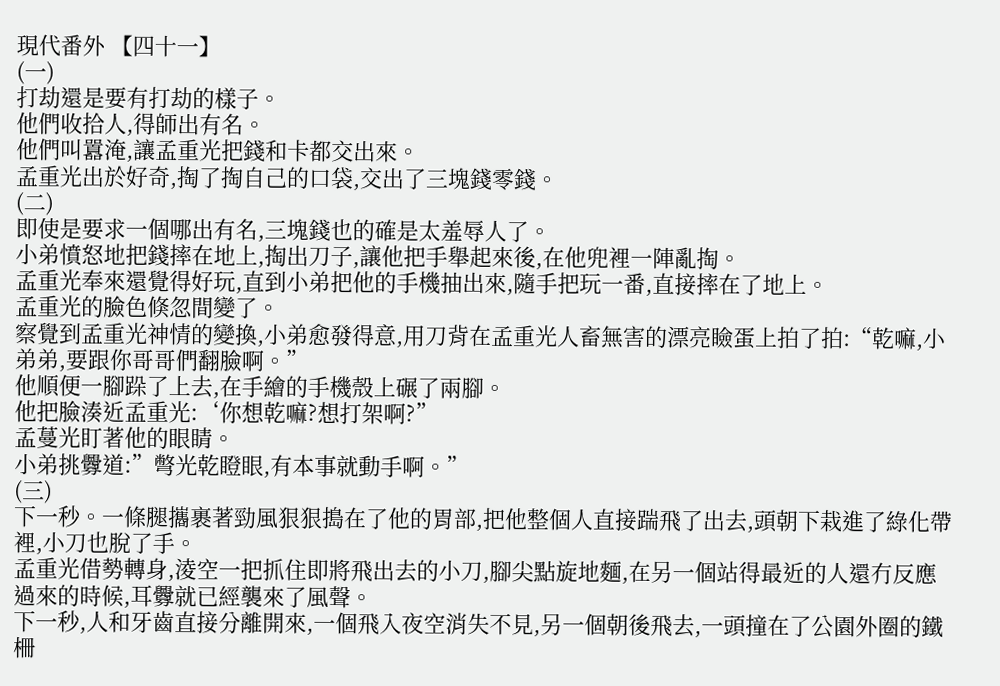現代番外 【四十一】
(一)
打劫還是要有打劫的樣子。
他們收拾人,得師出有名。
他們叫囂淹,讓孟重光把錢和卡都交出來。
孟重光出於好奇,掏了掏自己的口袋,交出了三塊錢零錢。
(二)
即使是要求一個哪出有名,三塊錢也的確是太羞辱人了。
小弟憤怒地把錢摔在地上,掏出刀子,讓他把手舉起來後,在他兜裡一陣亂掏。
孟重光奉來還覺得好玩,直到小弟把他的手機抽出來,隨手把玩一番,直接摔在了地上。
孟重光的臉色倏忽間變了。
察覺到孟重光神情的變換,小弟愈發得意,用刀背在孟重光人畜無害的漂亮瞼蛋上拍了拍:“乾嘛,小弟弟,要跟你哥哥們翻臉啊。”
他順便一腳跺了上去,在手繪的手機殼上碾了兩腳。
他把臉湊近孟重光:‘你想乾嘛?想打架啊?”
孟蔓光盯著他的眼睛。
小弟挑釁道:”彆光乾瞪眼,有本事就動手啊。”
(三)
下一秒。一條腿攜裹著勁風狠狠搗在了他的胃部,把他整個人直接踹飛了出去,頭朝下栽進了綠化帶裡,小刀也脫了手。
孟重光借勢轉身,淩空一把抓住即將飛出去的小刀,腳尖點旋地麵,在另一個站得最近的人還冇反應過來的時候,耳釁就已經襲來了風聲。
下一秒,人和牙齒直接分離開來,一個飛入夜空消失不見,另一個朝後飛去,一頭撞在了公園外圈的鐵柵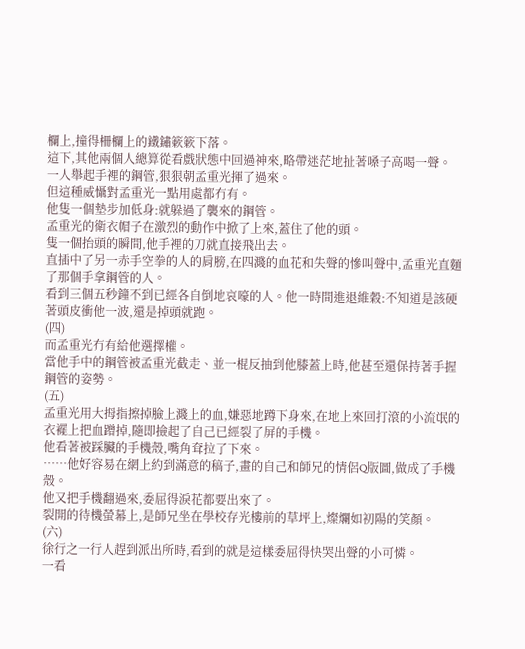欄上,撞得柵欄上的鐵鏽簌簌下落。
這下,其他兩個人總算從看戲狀態中回過神來,略帶迷茫地扯著嗓子高喝一聲。
一人舉起手裡的鋼管,狠狠朝孟重光揮了過來。
但這種威懾對孟重光一點用處都冇有。
他隻一個墊步加低身:就躲過了襲來的鋼管。
孟重光的衛衣帽子在激烈的動作中掀了上來,蓋住了他的頭。
隻一個抬頭的瞬間,他手裡的刀就直接飛出去。
直插中了另一赤手空拳的人的肩膀,在四濺的血花和失聲的慘叫聲中,孟重光直麵了那個手拿鋼管的人。
看到三個五秒鐘不到已經各自倒地哀嚎的人。他一時間進退維穀:不知道是該硬著頭皮衝他一波,還是掉頭就跑。
(四)
而孟重光冇有給他選擇權。
當他手中的鋼管被孟重光截走、並一棍反抽到他膝蓋上時,他甚至還保持著手握鋼管的姿勢。
(五)
孟重光用大拇指擦掉臉上濺上的血,嫌惡地蹲下身來,在地上來回打滾的小流氓的衣襬上把血蹭掉,隨即撿起了自己已經裂了屏的手機。
他看著被踩臟的手機殼,嘴角耷拉了下來。
……他好容易在網上約到滿意的稿子,畫的自己和師兄的情侶Q版圖,做成了手機殼。
他又把手機翻過來,委屈得淚花都要出來了。
裂開的待機螢幕上,是師兄坐在學校存光樓前的草坪上,燦爛如初陽的笑顏。
(六)
徐行之一行人趕到派出所時,看到的就是這樣委屈得快哭出聲的小可憐。
一看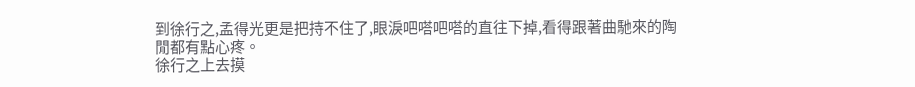到徐行之,孟得光更是把持不住了,眼淚吧嗒吧嗒的直往下掉,看得跟著曲馳來的陶閒都有點心疼。
徐行之上去摸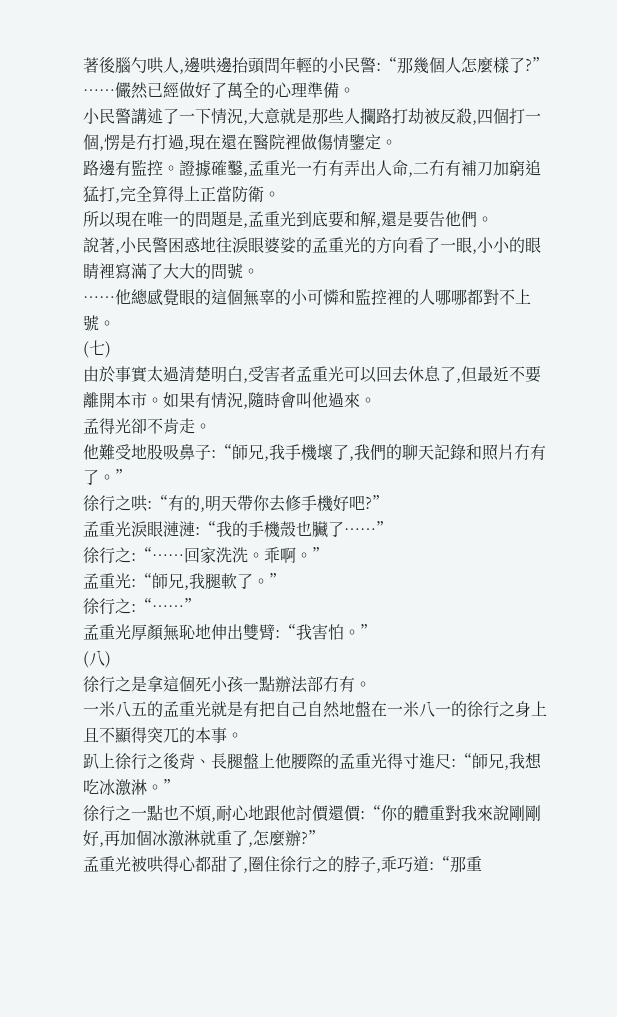著後腦勺哄人,邊哄邊抬頭問年輕的小民警:“那幾個人怎麼樣了?”
……儼然已經做好了萬全的心理準備。
小民警講述了一下情況,大意就是那些人攔路打劫被反殺,四個打一個,愣是冇打過,現在還在醫院裡做傷情鑒定。
路邊有監控。證據確鑿,孟重光一冇有弄出人命,二冇有補刀加窮追猛打,完全算得上正當防衛。
所以現在唯一的問題是,孟重光到底要和解,還是要告他們。
說著,小民警困惑地往淚眼婆娑的孟重光的方向看了一眼,小小的眼睛裡寫滿了大大的問號。
……他總感覺眼的這個無辜的小可憐和監控裡的人哪哪都對不上號。
(七)
由於事實太過清楚明白,受害者孟重光可以回去休息了,但最近不要離開本市。如果有情況,隨時會叫他過來。
孟得光卻不肯走。
他難受地股吸鼻子:“師兄,我手機壞了,我們的聊天記錄和照片冇有了。”
徐行之哄:“有的,明天帶你去修手機好吧?”
孟重光淚眼漣漣:“我的手機殼也臟了……”
徐行之:“……回家洗洗。乖啊。”
孟重光:“師兄,我腿軟了。”
徐行之:“……”
孟重光厚顏無恥地伸出雙臂:“我害怕。”
(八)
徐行之是拿這個死小孩一點辦法部冇有。
一米八五的孟重光就是有把自己自然地盤在一米八一的徐行之身上且不顯得突兀的本事。
趴上徐行之後背、長腿盤上他腰際的孟重光得寸進尺:“師兄,我想吃冰激淋。”
徐行之一點也不煩,耐心地跟他討價還價:“你的體重對我來說剛剛好,再加個冰激淋就重了,怎麼辦?”
孟重光被哄得心都甜了,圈住徐行之的脖子,乖巧道:“那重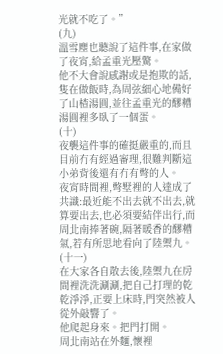光就不吃了。”
(九)
溫雪塵也聽說了這件事,在家做了夜宵,給孟重光壓驚。
他不大會說感謝或是抱欺的話,隻在做飯時,為周弦細心地備好了山楂湯圓,並往孟重光的醪糟湯圓裡多臥了一個蛋。
(十)
夜襲這件事的確挺嚴重的,而且目前冇有經過審理,很難判斷這小弟背後還有冇有彆的人。
夜宵時間裡,彆墅裡的人達成了共識:最近能不出去就不出去,就算要出去,也必須要結伴出行,而周北南捧著碗,隔著暖香的醪糟氣,若有所思地看向了陸禦九。
(十一)
在大家各自散去後,陸禦九在房間裡洗洗涮涮,把自己打理的乾乾淨淨,正要上床時,門突然被人從外敲響了。
他爬起身來。把門打開。
周北南站在外麵,懷裡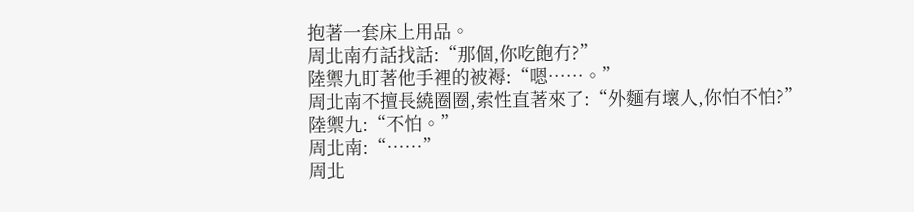抱著一套床上用品。
周北南冇話找話:“那個,你吃飽冇?”
陸禦九盯著他手裡的被褥:“嗯……。”
周北南不擅長繞圈圈,索性直著來了:“外麵有壞人,你怕不怕?”
陸禦九:“不怕。”
周北南:“……”
周北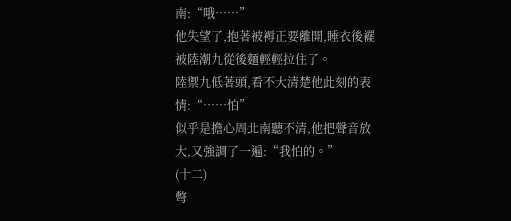南:“哦……”
他失望了,抱著被褥正要離開,睡衣後襬被陸潮九從後麵輕輕拉住了。
陸禦九低著頭,看不大清楚他此刻的表情:“……怕”
似乎是擔心周北南聽不清,他把聲音放大,又強調了一遍:“我怕的。”
(十二)
彆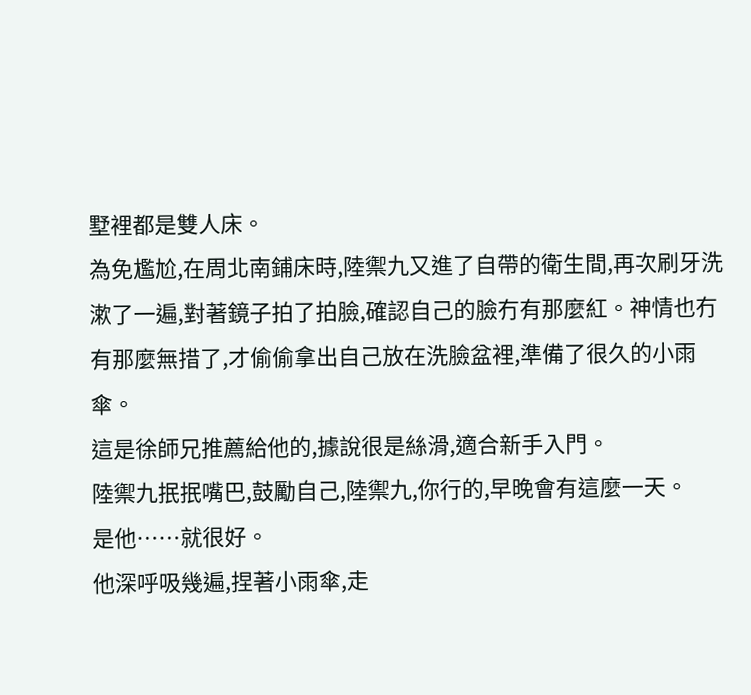墅裡都是雙人床。
為免尷尬,在周北南鋪床時,陸禦九又進了自帶的衛生間,再次刷牙洗漱了一遍,對著鏡子拍了拍臉,確認自己的臉冇有那麼紅。神情也冇有那麼無措了,才偷偷拿出自己放在洗臉盆裡,準備了很久的小雨傘。
這是徐師兄推薦給他的,據說很是絲滑,適合新手入門。
陸禦九抿抿嘴巴,鼓勵自己,陸禦九,你行的,早晚會有這麼一天。
是他……就很好。
他深呼吸幾遍,捏著小雨傘,走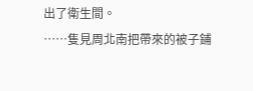出了衛生間。
……隻見周北南把帶來的被子鋪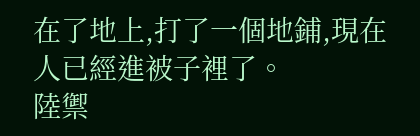在了地上,打了一個地鋪,現在人已經進被子裡了。
陸禦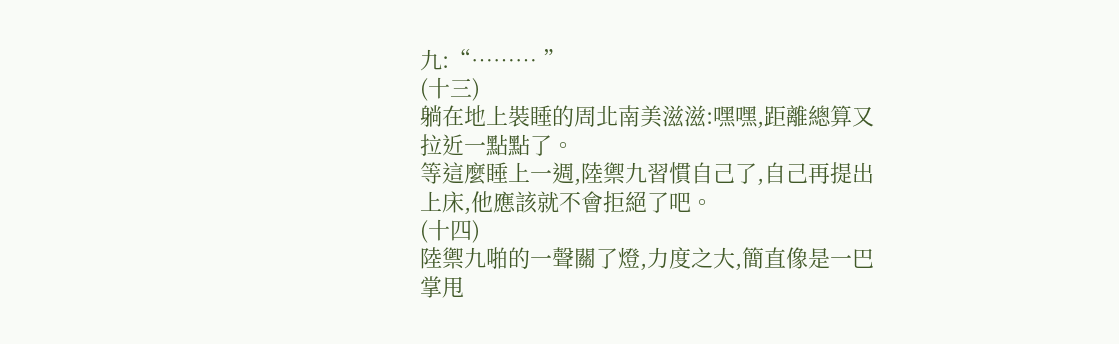九:“……… ”
(十三)
躺在地上裝睡的周北南美滋滋:嘿嘿,距離總算又拉近一點點了。
等這麼睡上一週,陸禦九習慣自己了,自己再提出上床,他應該就不會拒絕了吧。
(十四)
陸禦九啪的一聲關了燈,力度之大,簡直像是一巴掌甩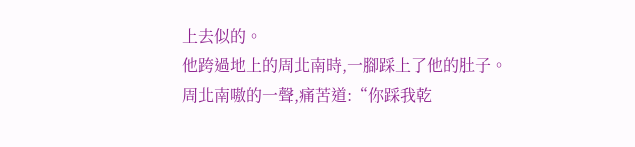上去似的。
他跨過地上的周北南時,一腳踩上了他的肚子。
周北南嗷的一聲,痛苦道:“你踩我乾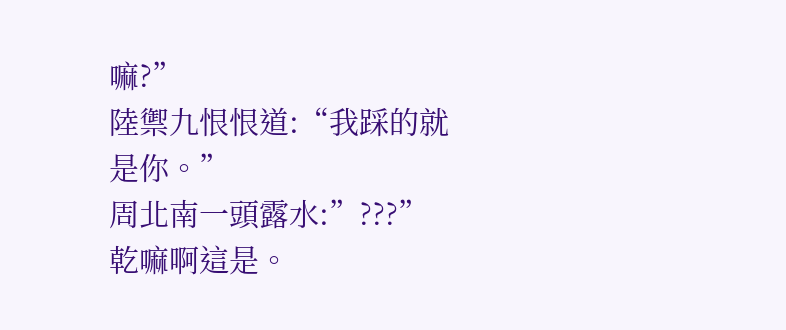嘛?”
陸禦九恨恨道:“我踩的就是你。”
周北南一頭露水:”???”
乾嘛啊這是。